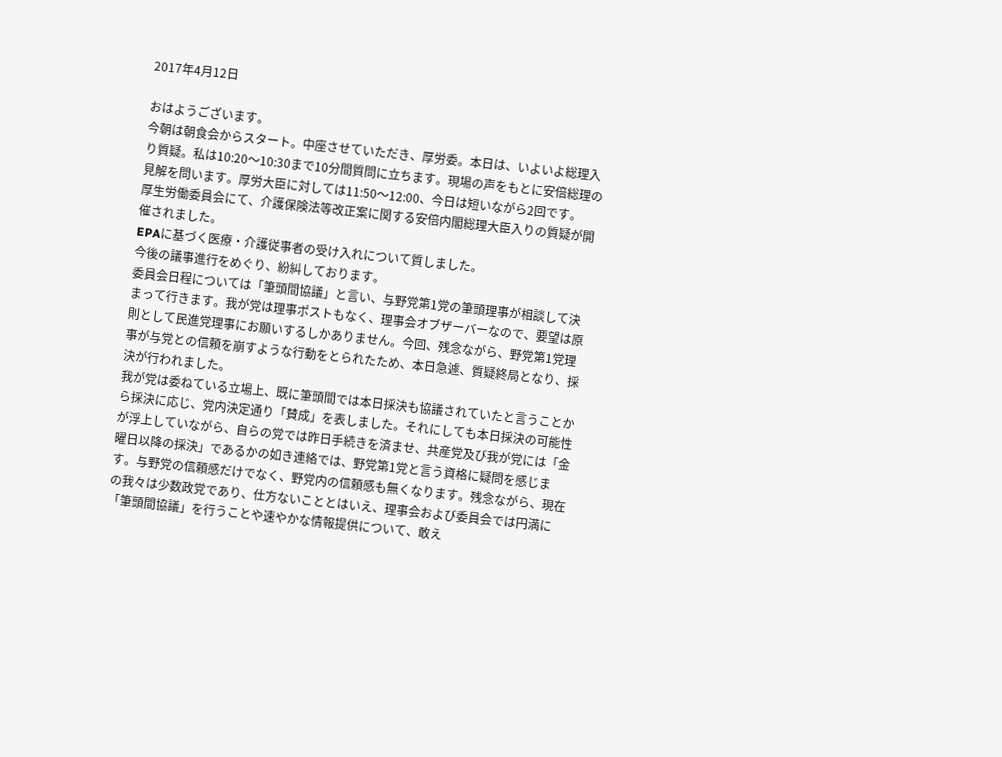2017年4月12日

おはようございます。
今朝は朝食会からスタート。中座させていただき、厚労委。本日は、いよいよ総理入り質疑。私は10:20〜10:30まで10分間質問に立ちます。現場の声をもとに安倍総理の見解を問います。厚労大臣に対しては11:50〜12:00、今日は短いながら2回です。
厚生労働委員会にて、介護保険法等改正案に関する安倍内閣総理大臣入りの質疑が開催されました。
EPAに基づく医療・介護従事者の受け入れについて質しました。
今後の議事進行をめぐり、紛糾しております。
委員会日程については「筆頭間協議」と言い、与野党第1党の筆頭理事が相談して決まって行きます。我が党は理事ポストもなく、理事会オブザーバーなので、要望は原則として民進党理事にお願いするしかありません。今回、残念ながら、野党第1党理事が与党との信頼を崩すような行動をとられたため、本日急遽、質疑終局となり、採決が行われました。
我が党は委ねている立場上、既に筆頭間では本日採決も協議されていたと言うことから採決に応じ、党内決定通り「賛成」を表しました。それにしても本日採決の可能性が浮上していながら、自らの党では昨日手続きを済ませ、共産党及び我が党には「金曜日以降の採決」であるかの如き連絡では、野党第1党と言う資格に疑問を感じます。与野党の信頼感だけでなく、野党内の信頼感も無くなります。残念ながら、現在の我々は少数政党であり、仕方ないこととはいえ、理事会および委員会では円満に「筆頭間協議」を行うことや速やかな情報提供について、敢え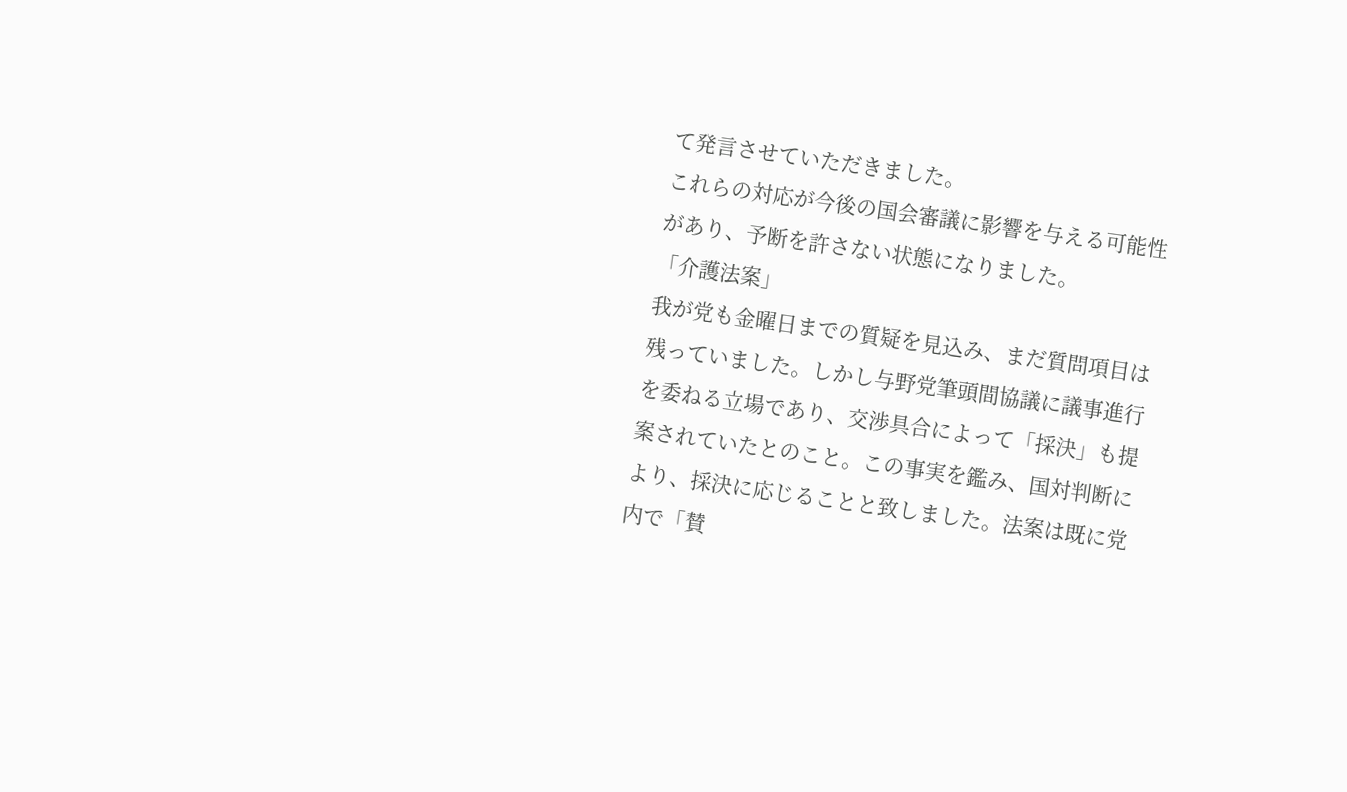て発言させていただきました。
これらの対応が今後の国会審議に影響を与える可能性があり、予断を許さない状態になりました。
「介護法案」
我が党も金曜日までの質疑を見込み、まだ質問項目は残っていました。しかし与野党筆頭間協議に議事進行を委ねる立場であり、交渉具合によって「採決」も提案されていたとのこと。この事実を鑑み、国対判断により、採決に応じることと致しました。法案は既に党内で「賛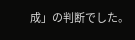成」の判断でした。